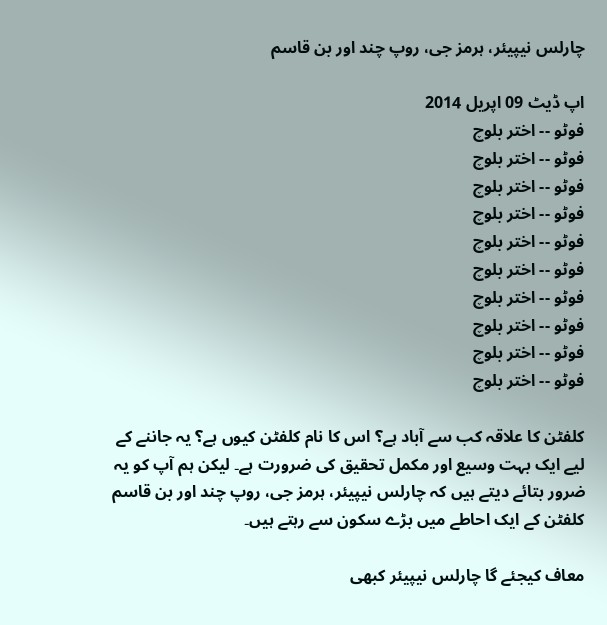چارلس نیپیئر، ہرمز جی، روپ چند اور بن قاسم

اپ ڈیٹ 09 اپريل 2014
فوٹو -- اختر بلوچ
فوٹو -- اختر بلوچ
فوٹو -- اختر بلوچ
فوٹو -- اختر بلوچ
فوٹو -- اختر بلوچ
فوٹو -- اختر بلوچ
فوٹو -- اختر بلوچ
فوٹو -- اختر بلوچ
فوٹو -- اختر بلوچ
فوٹو -- اختر بلوچ

کلفٹن کا علاقہ کب سے آباد ہے؟ اس کا نام کلفٹن کیوں ہے؟ یہ جاننے کے لیے ایک بہت وسیع اور مکمل تحقیق کی ضرورت ہے۔ لیکن ہم آپ کو یہ ضرور بتائے دیتے ہیں کہ چارلس نیپیئر، ہرمز جی، روپ چند اور بن قاسم کلفٹن کے ایک احاطے میں بڑے سکون سے رہتے ہیں۔

معاف کیجئے گا چارلس نیپیئر کبھی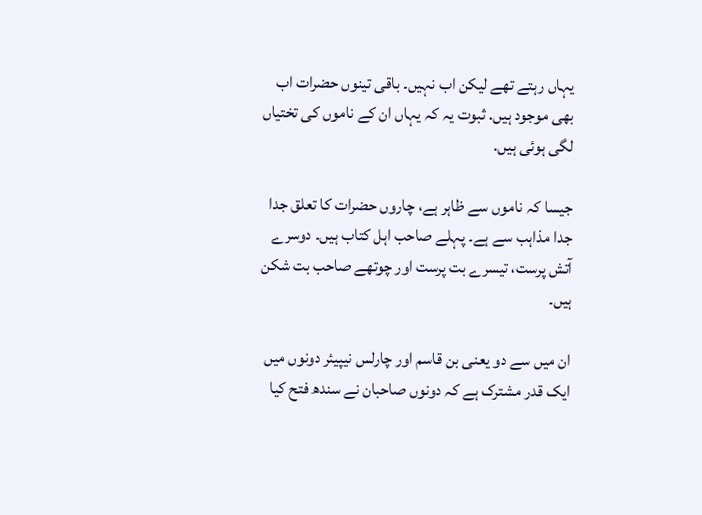یہاں رہتے تھے لیکن اب نہیں۔ باقی تینوں حضرات اب بھی موجود ہیں. ثبوت یہ کہ یہاں ان کے ناموں کی تختیاں لگی ہوئی ہیں.

جیسا کہ ناموں سے ظاہر ہے، چاروں حضرات کا تعلق جدا جدا مذاہب سے ہے۔ پہلے صاحب اہل کتاب ہیں۔ دوسرے آتش پرست، تیسرے بت پرست اور چوتھے صاحب بت شکن ہیں۔

ان میں سے دو یعنی بن قاسم اور چارلس نیپیئر دونوں میں ایک قدر مشترک ہے کہ دونوں صاحبان نے سندھ فتح کیا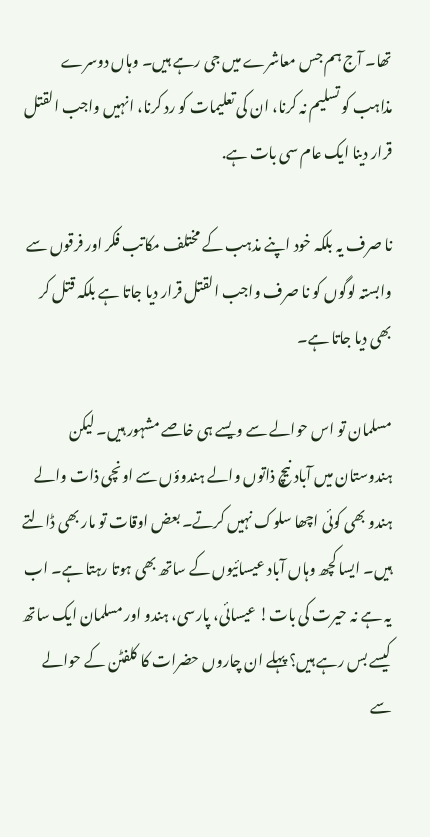تھا۔ آج ہم جس معاشرے میں جی رہے ہیں۔ وہاں دوسرے مذاہب کو تسلیم نہ کرنا، ان کی تعلیمات کو رد کرنا، انہیں واجب القتل قرار دینا ایک عام سی بات ہے.

نا صرف یہ بلکہ خود اپنے مذہب کے مختلف مکاتب فکر اور فرقوں سے وابستہ لوگوں کو نا صرف واجب القتل قرار دیا جاتا ہے بلکہ قتل کر بھی دیا جاتا ہے۔

مسلمان تو اس حوالے سے ویسے ہی خاصے مشہور ہیں۔ لیکن ہندوستان میں آباد نیچ ذاتوں والے ہندوؤں سے اونچی ذات والے ہندو بھی کوئی اچھا سلوک نہیں کرتے۔ بعض اوقات تو مار بھی ڈالتے ہیں۔ ایسا کچھ وہاں آباد عیسائیوں کے ساتھ بھی ہوتا رہتا ہے۔ اب یہ ہے نہ حیرت کی بات! عیسائی، پارسی، ہندو اور مسلمان ایک ساتھ کیسے بس رہے ہیں؟ پہلے ان چاروں حضرات کا کلفٹن کے حوالے سے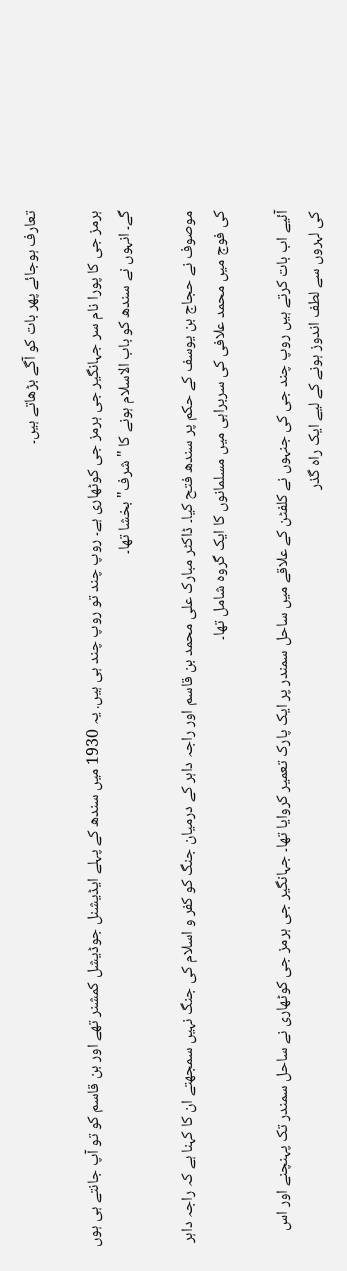تعارف ہوجائے پھر بات کو آگے بڑھاتے ہیں۔

ہرمز جی کا پورا نام سر جہانگیر جی ہرمز جی کوٹھاری ہے۔ روپ چند تو روپ چند ہی ہیں. یہ 1930 میں سندھ کے پہلے ایڈیشنل جوڈیشل کمشنر تھے اور بن قاسم کو تو آپ جانتے ہی ہوں گے۔ انہوں نے سندھ کو باب الاسلام ہونے کا "شرف" بخشا تھا۔

موصوف نے حجاج بن یوسف کے حکم پر سندھ فتح کیا۔ ڈاکٹر مبارک علی محمد بن قاسم اور راجہ داہر کے درمیان جنگ کو کفر و اسلام کی جنگ نہیں سمجھتے ان کا کہنا ہے کہ راجہ داہر کی فوج میں محمد علافی کی سربراہی میں مسلمانوں کا ایک گروہ شامل تھا۔

آئیے اب بات کرتے ہیں روپ چند جی کی جنہوں نے کلفٹن کے علاقے میں ساحل سمندر پر ایک پارک تعمیر کروایا تھا۔ جہانگیر جی ہرمز جی کوٹھاری نے ساحل سمندر تک پہنچنے اور اس کی لہروں سے لطف اندوز ہونے کے لیے ایک راہ گذر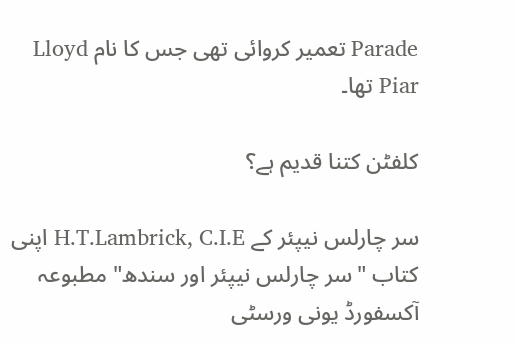Parade تعمیر کروائی تھی جس کا نام Lloyd Piar تھا۔

کلفٹن کتنا قدیم ہے؟

سر چارلس نیپئر کے H.T.Lambrick, C.I.E اپنی کتاب "سر چارلس نیپئر اور سندھ" مطبوعہ آکسفورڈ یونی ورسٹی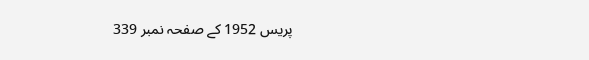پریس 1952 کے صفحہ نمبر 339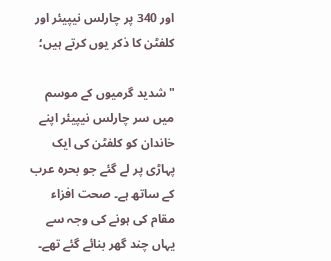اور 340 پر چارلس نیپیئر اور کلفٹن کا ذکر یوں کرتے ہیں؛

"شدید گرمیوں کے موسم میں سر چارلس نیپیئر اپنے خاندان کو کلفٹن کی ایک پہاڑی پر لے گئے جو بحرہ عرب کے ساتھ ہے۔ صحت افزاء مقام کی ہونے کی وجہ سے یہاں چند گھر بنائے گئے تھے۔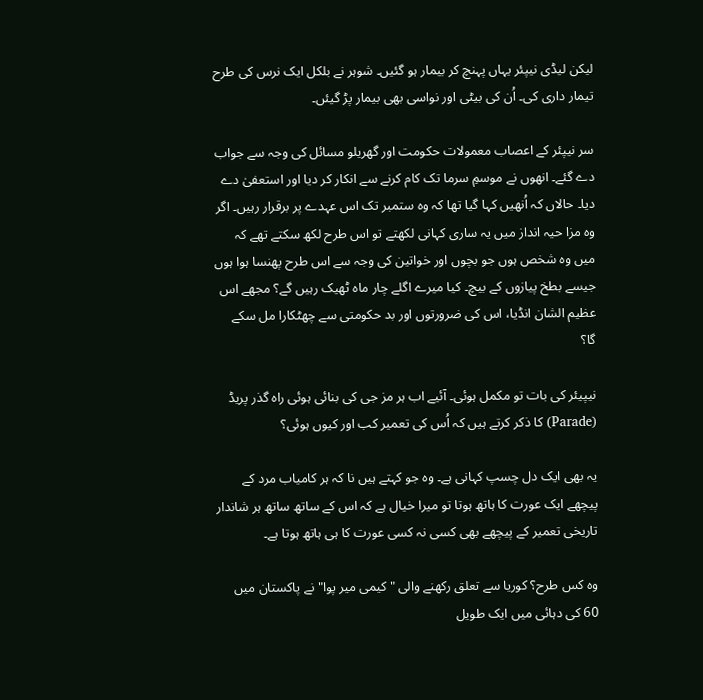لیکن لیڈی نیپئر یہاں پہنچ کر بیمار ہو گئیں۔ شوہر نے بلکل ایک نرس کی طرح تیمار داری کی۔ اُن کی بیٹی اور نواسی بھی بیمار پڑ گیئں۔

سر نیپئر کے اعصاب معمولات حکومت اور گھریلو مسائل کی وجہ سے جواب دے گئے۔ انھوں نے موسمِ سرما تک کام کرنے سے انکار کر دیا اور استعفیٰ دے دیا۔ حالاں کہ اُنھیں کہا گیا تھا کہ وہ ستمبر تک اس عہدے پر برقرار رہیں۔ اگر وہ مزا حیہ انداز میں یہ ساری کہانی لکھتے تو اس طرح لکھ سکتے تھے کہ میں وہ شخص ہوں جو بچوں اور خواتین کی وجہ سے اس طرح پھنسا ہوا ہوں جیسے بطخ پیازوں کے بیچ۔ کیا میرے اگلے چار ماہ ٹھیک رہیں گے؟ مجھے اس عظیم الشان انڈیا، اس کی ضرورتوں اور بد حکومتی سے چھٹکارا مل سکے گا؟

نیپیئر کی بات تو مکمل ہوئی۔ آئیے اب ہر مز جی کی بنائی ہوئی راہ گذر پریڈ (Parade) کا ذکر کرتے ہیں کہ اُس کی تعمیر کب اور کیوں ہوئی؟

یہ بھی ایک دل چسپ کہانی ہے۔ وہ جو کہتے ہیں نا کہ ہر کامیاب مرد کے پیچھے ایک عورت کا ہاتھ ہوتا تو میرا خیال ہے کہ اس کے ساتھ ساتھ ہر شاندار تاریخی تعمیر کے پیچھے بھی کسی نہ کسی عورت کا ہی ہاتھ ہوتا ہے۔

وہ کس طرح؟ کوریا سے تعلق رکھنے والی "کیمی میر پوا" نے پاکستان میں 60 کی دہائی میں ایک طویل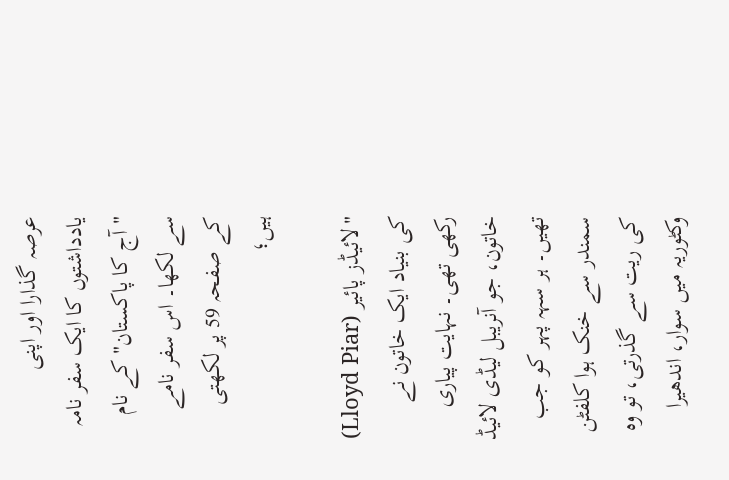عرصہ گذارا اور اپنی یادداشتوں کا ایک سفر نامہ "آج کا پاکستان" کے نام سے لکھا۔ اس سفر نامے کے صفحہ 59 پر لکھتی ہیں؛

"لائیڈز پائیر (Lloyd Piar) کی بنیاد ایک خاتون نے رکھی تھی۔ نہایت پیاری خاتون، جو آنریبل لیڈی لائیڈ تھیں۔ ہر سہہ پہر کو جب سمندر سے خنک ہوا کلفٹن کی ریت سے گذرتی، تو وہ وکٹوریہ میں سوار، اندھیرا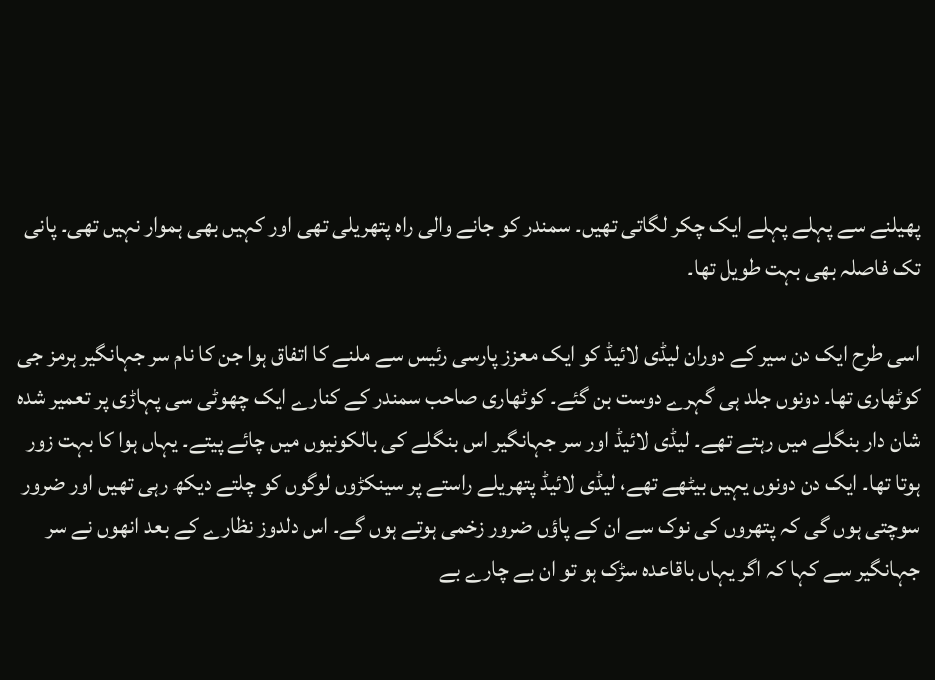پھیلنے سے پہلے پہلے ایک چکر لگاتی تھیں۔ سمندر کو جانے والی راہ پتھریلی تھی اور کہیں بھی ہموار نہیں تھی۔ پانی تک فاصلہ بھی بہت طویل تھا۔

اسی طرح ایک دن سیر کے دوران لیڈی لائیڈ کو ایک معزز پارسی رئیس سے ملنے کا اتفاق ہوا جن کا نام سر جہانگیر ہرمز جی کوٹھاری تھا۔ دونوں جلد ہی گہرے دوست بن گئے۔ کوٹھاری صاحب سمندر کے کنارے ایک چھوٹی سی پہاڑی پر تعمیر شدہ شان دار بنگلے میں رہتے تھے۔ لیڈی لائیڈ اور سر جہانگیر اس بنگلے کی بالکونیوں میں چائے پیتے۔ یہاں ہوا کا بہت زور ہوتا تھا۔ ایک دن دونوں یہیں بیٹھے تھے، لیڈی لائیڈ پتھریلے راستے پر سینکڑوں لوگوں کو چلتے دیکھ رہی تھیں اور ضرور سوچتی ہوں گی کہ پتھروں کی نوک سے ان کے پاؤں ضرور زخمی ہوتے ہوں گے۔ اس دلدوز نظارے کے بعد انھوں نے سر جہانگیر سے کہا کہ اگر یہاں باقاعدہ سڑک ہو تو ان بے چارے بے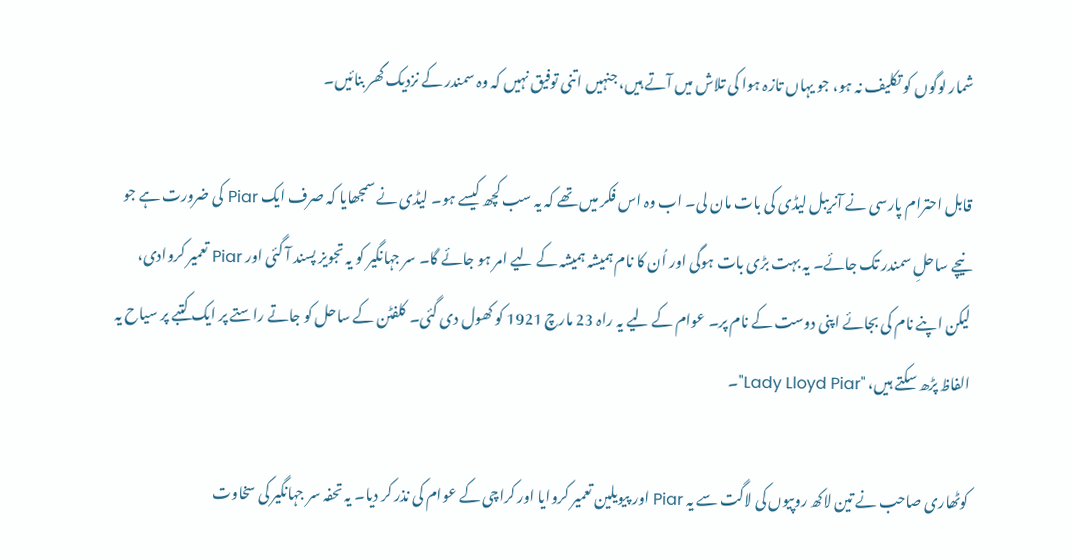شمار لوگوں کو تکلیف نہ ہو، جو یہاں تازہ ہوا کی تلاش میں آتے ہیں، جنہیں اتنی توفیق نہیں کہ وہ سمندر کے نزدیک گھر بنائیں۔

قابل احترام پارسی نے آنریبل لیڈی کی بات مان لی۔ اب وہ اس فکر میں تھے کہ یہ سب کچھ کیسے ہو۔ لیڈی نے سمجھایا کہ صرف ایک Piar کی ضرورت ہے جو نیچے ساحلِ سمندر تک جائے۔ یہ بہت بڑی بات ہوگی اور اُن کا نام ہمیشہ ہمیشہ کے لیے امر ہو جائے گا۔ سر جہانگیر کو یہ تجویز پسند آ گئی اور Piar تعمیر کروادی، لیکن اپنے نام کی بجائے اپنی دوست کے نام پر۔ عوام کے لیے یہ راہ 23 مارچ 1921 کو کھول دی گئی۔ کلفٹن کے ساحل کو جاتے راستے پر ایک کتبے پر سیاح یہ الفاظ پڑھ سکتے ہیں، "Lady Lloyd Piar"۔

کوٹھاری صاحب نے تین لاکھ روپیوں کی لاگت سے یہ Piar اور پیویلین تعمیر کروایا اور کراچی کے عوام کی نذر کر دیا۔ یہ تحفہ سر جہانگیر کی سخاوت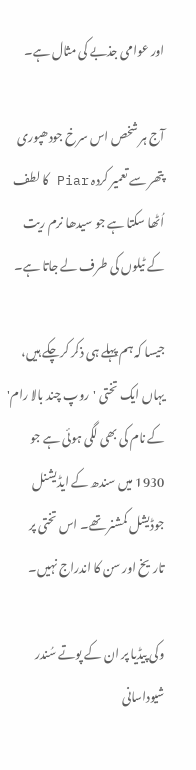اور عوامی جذبے کی مثال ہے۔

آج ہر شخص اس سرخ جودھپوری پتھر سے تعمیر کردہ Piar کا لطف اُٹھا سکتا ہے جو سیدھا نرم ریت کے ٹیلوں کی طرف لے جاتا ہے۔

جیسا کہ ہم پہلے ہی ذکر کرچکے ہیں، یہاں ایک تختی 'روپ چند بالا رام' کے نام کی بھی لگی ہوئی ہے جو 1930 میں سندھ کے ایڈیشنل جوڈیشل کمشنر تھے۔ اس تختی پر تاریخ اور سن کا اندراج نہیں۔

وکی پیڈیا پر ان کے پوتے سُندر شیوداسانی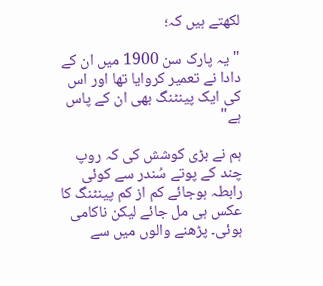لکھتے ہیں کہ؛

"یہ پارک سن 1900 میں ان کے دادا نے تعمیر کروایا تھا اور اس کی ایک پینٹنگ بھی ان کے پاس ہے"

ہم نے بڑی کوشش کی کہ روپ چند کے پوتے سُندر سے کوئی رابطہ ہوجائے کم از کم پینٹنگ کا عکس ہی مل جائے لیکن ناکامی ہوئی۔ پڑھنے والوں میں سے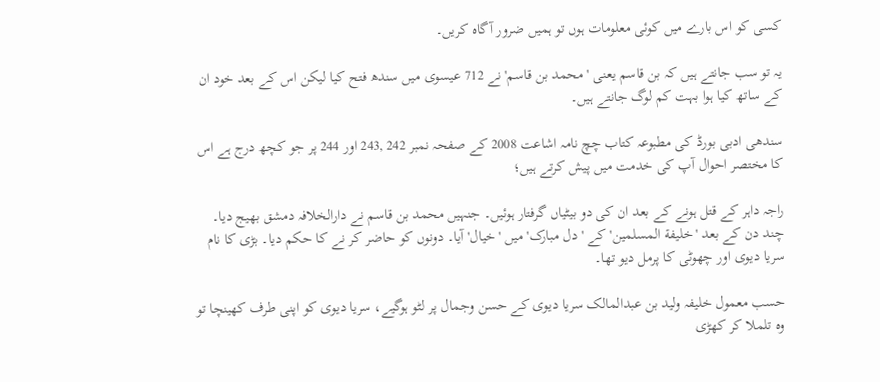کسی کو اس بارے میں کوئی معلومات ہوں تو ہمیں ضرور آگاہ کریں۔

یہ تو سب جانتے ہیں کہ بن قاسم یعنی 'محمد بن قاسم' نے 712 عیسوی میں سندھ فتح کیا لیکن اس کے بعد خود ان کے ساتھ کیا ہوا بہت کم لوگ جانتے ہیں۔

سندھی ادبی بورڈ کی مطبوعہ کتاب چچ نامہ اشاعت 2008 کے صفحہ نمبر 242 ,243 اور 244 پر جو کچھ درج ہے اس کا مختصر احوال آپ کی خدمت میں پیش کرتے ہیں؛

راجہ داہر کے قتل ہونے کے بعد ان کی دو بیٹیاں گرفتار ہوئیں۔ جنہیں محمد بن قاسم نے دارالخلافہ دمشق بھیج دیا۔ چند دن کے بعد 'خلیفة المسلمین' کے 'دل مبارک' میں 'خیال' آیا۔ دونوں کو حاضر کر نے کا حکم دیا۔ بڑی کا نام سریا دیوی اور چھوٹی کا پرمل دیو تھا۔

حسب معمول خلیفہ ولید بن عبدالمالک سریا دیوی کے حسن وجمال پر لٹو ہوگیے، سریا دیوی کو اپنی طرف کھینچا تو وہ تلملا کر کھڑی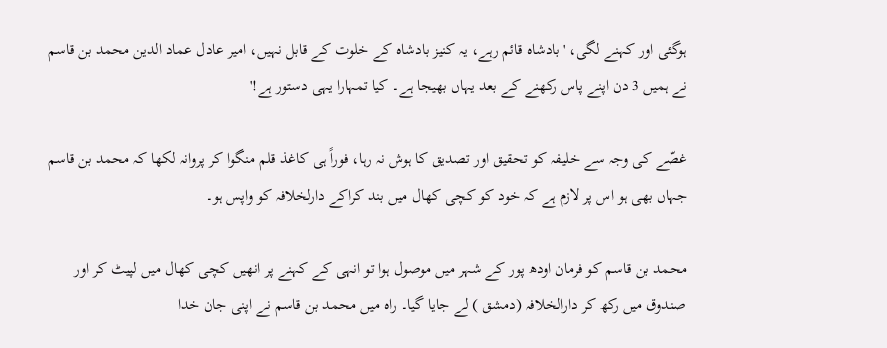ہوگئی اور کہنے لگی، 'بادشاہ قائم رہے، یہ کنیز بادشاہ کے خلوت کے قابل نہیں، امیر عادل عماد الدین محمد بن قاسم نے ہمیں 3 دن اپنے پاس رکھنے کے بعد یہاں بھیجا ہے۔ کیا تمہارا یہی دستور ہے!'

غصّے کی وجہ سے خلیفہ کو تحقیق اور تصدیق کا ہوش نہ رہا، فوراً ہی کاغذ قلم منگوا کر پروانہ لکھا کہ محمد بن قاسم جہاں بھی ہو اس پر لازم ہے کہ خود کو کچی کھال میں بند کراکے دارلخلافہ کو واپس ہو۔

محمد بن قاسم کو فرمان اودھ پور کے شہر میں موصول ہوا تو انہی کے کہنے پر انھیں کچی کھال میں لپیٹ کر اور صندوق میں رکھ کر دارالخلافہ (دمشق ) لے جایا گیا۔ راہ میں محمد بن قاسم نے اپنی جان خدا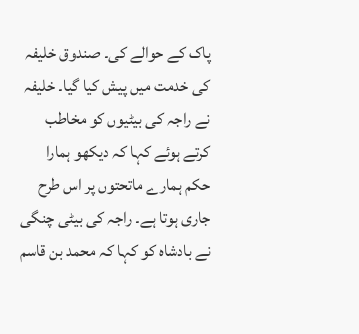پاک کے حوالے کی۔ صندوق خلیفہ کی خدمت میں پیش کیا گیا۔ خلیفہ نے راجہ کی بیٹیوں کو مخاطب کرتے ہوئے کہا کہ دیکھو ہمارا حکم ہمارے ماتحتوں پر اس طرح جاری ہوتا ہے۔ راجہ کی بیٹی چنگی نے بادشاہ کو کہا کہ محمد بن قاسم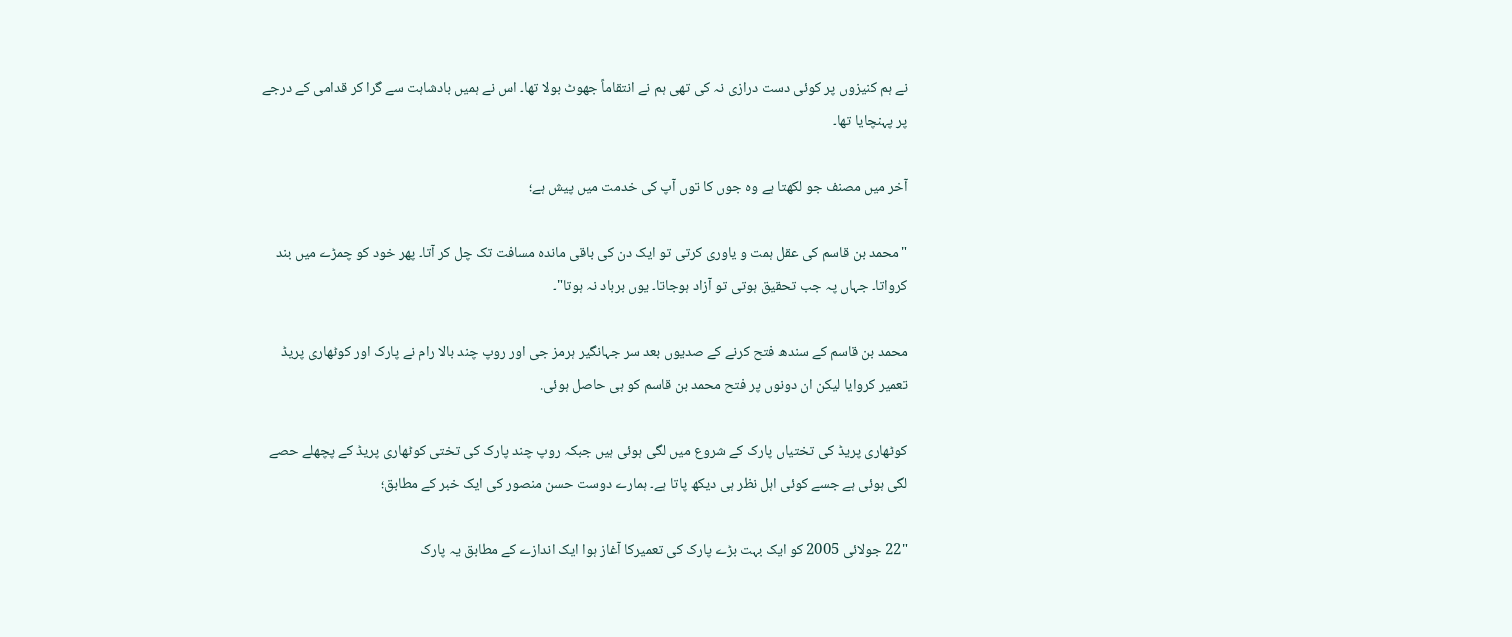نے ہم کنیزوں پر کوئی دست درازی نہ کی تھی ہم نے انتقاماً جھوٹ بولا تھا۔ اس نے ہمیں بادشاہت سے گرا کر قدامی کے درجے پر پہنچایا تھا۔

آخر میں مصنف جو لکھتا ہے وہ جوں کا توں آپ کی خدمت میں پیش ہے؛

"محمد بن قاسم کی عقل ہمت و یاوری کرتی تو ایک دن کی باقی ماندہ مسافت تک چل کر آتا۔ پھر خود کو چمڑے میں بند کرواتا۔ جہاں پہ جب تحقیق ہوتی تو آزاد ہوجاتا۔ یوں برباد نہ ہوتا"۔

محمد بن قاسم کے سندھ فتح کرنے کے صدیوں بعد سر جہانگیر ہرمز جی اور روپ چند بالا رام نے پارک اور کوٹھاری پریڈ تعمیر کروایا لیکن ان دونوں پر فتح محمد بن قاسم کو ہی حاصل ہوئی.

کوٹھاری پریڈ کی تختیاں پارک کے شروع میں لگی ہوئی ہیں جبکہ روپ چند پارک کی تختی کوٹھاری پریڈ کے پچھلے حصے لگی ہوئی ہے جسے کوئی اہل نظر ہی دیکھ پاتا ہے۔ ہمارے دوست حسن منصور کی ایک خبر کے مطابق؛

"22 جولائی 2005 کو ایک بہت بڑے پارک کی تعمیرکا آغاز ہوا ایک اندازے کے مطابق یہ پارک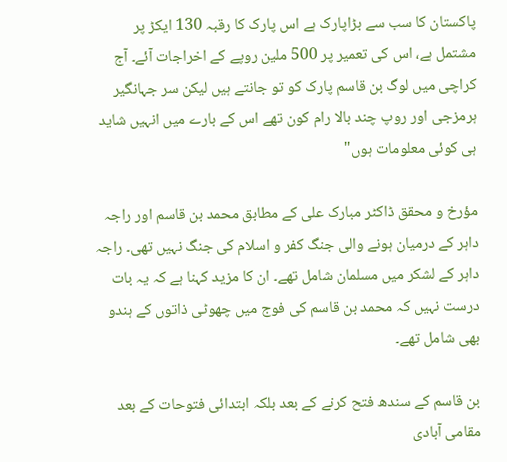پاکستان کا سب سے بڑاپارک ہے اس پارک کا رقبہ 130 ایکڑ پر مشتمل ہے، اس کی تعمیر پر 500 ملین روپے کے اخراجات آئے۔ آج کراچی میں لوگ بن قاسم پارک کو تو جانتے ہیں لیکن سر جہانگیر ہرمزجی اور روپ چند بالا رام کون تھے اس کے بارے میں انہیں شاید ہی کوئی معلومات ہوں"

مؤرخ و محقق ڈاکٹر مبارک علی کے مطابق محمد بن قاسم اور راجہ داہر کے درمیان ہونے والی جنگ کفر و اسلام کی جنگ نہیں تھی۔ راجہ داہر کے لشکر میں مسلمان شامل تھے۔ ان کا مزید کہنا ہے کہ یہ بات درست نہیں کہ محمد بن قاسم کی فوج میں چھوٹی ذاتوں کے ہندو بھی شامل تھے۔

بن قاسم کے سندھ فتح کرنے کے بعد بلکہ ابتدائی فتوحات کے بعد مقامی آبادی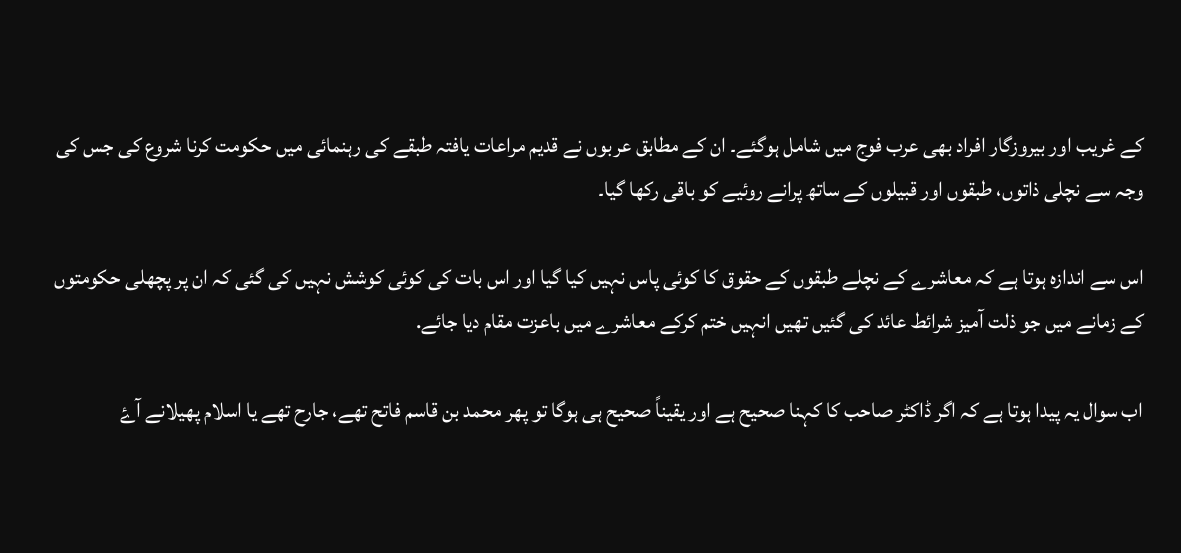کے غریب اور بیروزگار افراد بھی عرب فوج میں شامل ہوگئے۔ ان کے مطابق عربوں نے قدیم مراعات یافتہ طبقے کی رہنمائی میں حکومت کرنا شروع کی جس کی وجہ سے نچلی ذاتوں، طبقوں اور قبیلوں کے ساتھ پرانے روئیے کو باقی رکھا گیا۔

اس سے اندازہ ہوتا ہے کہ معاشرے کے نچلے طبقوں کے حقوق کا کوئی پاس نہیں کیا گیا اور اس بات کی کوئی کوشش نہیں کی گئی کہ ان پر پچھلی حکومتوں کے زمانے میں جو ذلت آمیز شرائط عائد کی گئیں تھیں انہیں ختم کرکے معاشرے میں باعزت مقام دیا جائے.

اب سوال یہ پیدا ہوتا ہے کہ اگر ڈاکٹر صاحب کا کہنا صحیح ہے اور یقیناً صحیح ہی ہوگا تو پھر محمد بن قاسم فاتح تھے، جارح تھے یا اسلام پھیلانے آۓ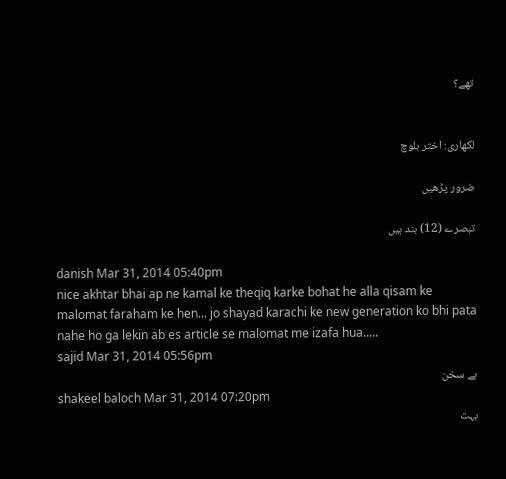تھے؟


لکھاری: اختر بلوچ

ضرور پڑھیں

تبصرے (12) بند ہیں

danish Mar 31, 2014 05:40pm
nice akhtar bhai ap ne kamal ke theqiq karke bohat he alla qisam ke malomat faraham ke hen... jo shayad karachi ke new generation ko bhi pata nahe ho ga lekin ab es article se malomat me izafa hua.....
sajid Mar 31, 2014 05:56pm
بے سخن
shakeel baloch Mar 31, 2014 07:20pm
بہت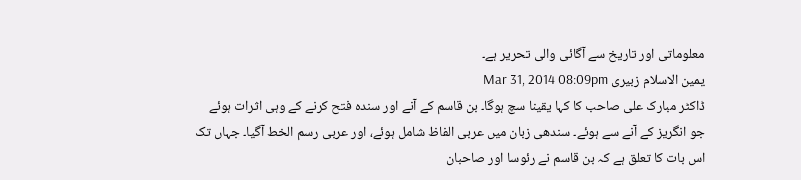معلوماتی اور تاریخ سے آگائی والی تحریر ہے۔
یمین الاسلام زبیری Mar 31, 2014 08:09pm
ڈاکٹر مبارک علی صاحب کا کہا یقینا سچ ہوگا۔ بن قاسم کے آنے اور سندہ فتح کرنے کے وہی اثرات ہوئے جو انگریز کے آنے سے ہوئے۔ سندھی زبان میں عربی الفاظ شامل ہوئے، اور عربی رسم الخط آگیا۔ جہاں تک اس بات کا تعلق ہے کہ بن قاسم نے رئوسا اور صاحبان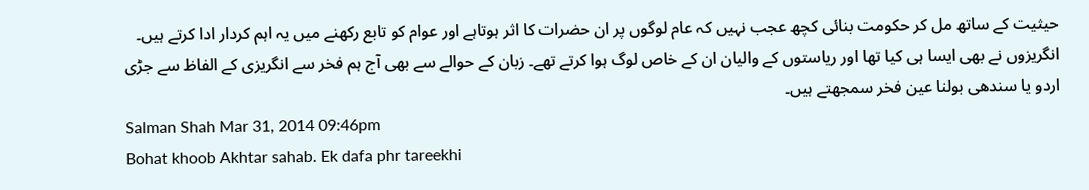حیثیت کے ساتھ مل کر حکومت بنائی کچھ عجب نہیں کہ عام لوگوں پر ان حضرات کا اثر ہوتاہے اور عوام کو تابع رکھنے میں یہ اہم کردار ادا کرتے ہیں۔ انگریزوں نے بھی ایسا ہی کیا تھا اور ریاستوں کے والیان ان کے خاص لوگ ہوا کرتے تھے۔ زبان کے حوالے سے بھی آج ہم فخر سے انگریزی کے الفاظ سے جڑی اردو یا سندھی بولنا عین فخر سمجھتے ہیں۔
Salman Shah Mar 31, 2014 09:46pm
Bohat khoob Akhtar sahab. Ek dafa phr tareekhi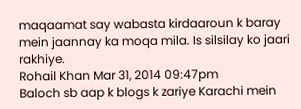maqaamat say wabasta kirdaaroun k baray mein jaannay ka moqa mila. Is silsilay ko jaari rakhiye.
Rohail Khan Mar 31, 2014 09:47pm
Baloch sb aap k blogs k zariye Karachi mein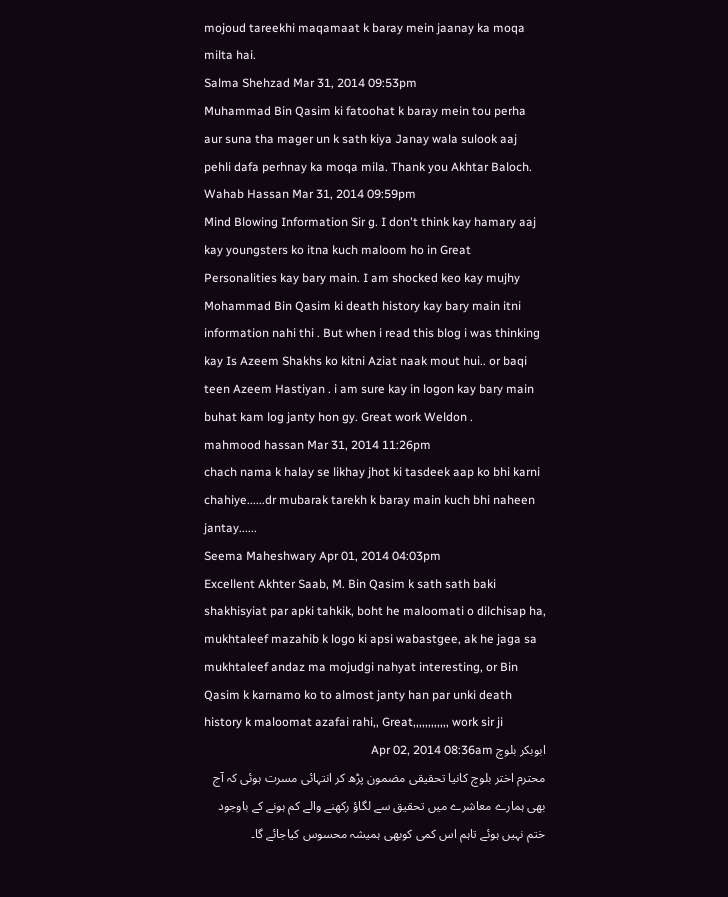mojoud tareekhi maqamaat k baray mein jaanay ka moqa milta hai.
Salma Shehzad Mar 31, 2014 09:53pm
Muhammad Bin Qasim ki fatoohat k baray mein tou perha aur suna tha mager un k sath kiya Janay wala sulook aaj pehli dafa perhnay ka moqa mila. Thank you Akhtar Baloch.
Wahab Hassan Mar 31, 2014 09:59pm
Mind Blowing Information Sir g. I don't think kay hamary aaj kay youngsters ko itna kuch maloom ho in Great Personalities kay bary main. I am shocked keo kay mujhy Mohammad Bin Qasim ki death history kay bary main itni information nahi thi . But when i read this blog i was thinking kay Is Azeem Shakhs ko kitni Aziat naak mout hui.. or baqi teen Azeem Hastiyan . i am sure kay in logon kay bary main buhat kam log janty hon gy. Great work Weldon .
mahmood hassan Mar 31, 2014 11:26pm
chach nama k halay se likhay jhot ki tasdeek aap ko bhi karni chahiye......dr mubarak tarekh k baray main kuch bhi naheen jantay......
Seema Maheshwary Apr 01, 2014 04:03pm
Excellent Akhter Saab, M. Bin Qasim k sath sath baki shakhisyiat par apki tahkik, boht he maloomati o dilchisap ha, mukhtaleef mazahib k logo ki apsi wabastgee, ak he jaga sa mukhtaleef andaz ma mojudgi nahyat interesting, or Bin Qasim k karnamo ko to almost janty han par unki death history k maloomat azafai rahi,, Great,,,,,,,,,,,, work sir ji
ابوبکر بلوچ Apr 02, 2014 08:36am
محترم اختر بلوچ کانیا تحقیقی مضمون پڑھ کر انتہائی مسرت ہوئی کہ آج بھی ہمارے معاشرے میں تحقیق سے لگاؤ رکھنے والے کم ہونے کے باوجود ختم نہیں ہوئے تاہم اس کمی کوبھی ہمیشہ محسوس کیاجائے گا۔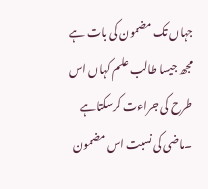جہاں تک مضمون کی بات ہے مجھ جیسا طالب علم کہاں اس طرح کی جراءت کرسکتاہے ۔ماضی کی نسبت اس مضمون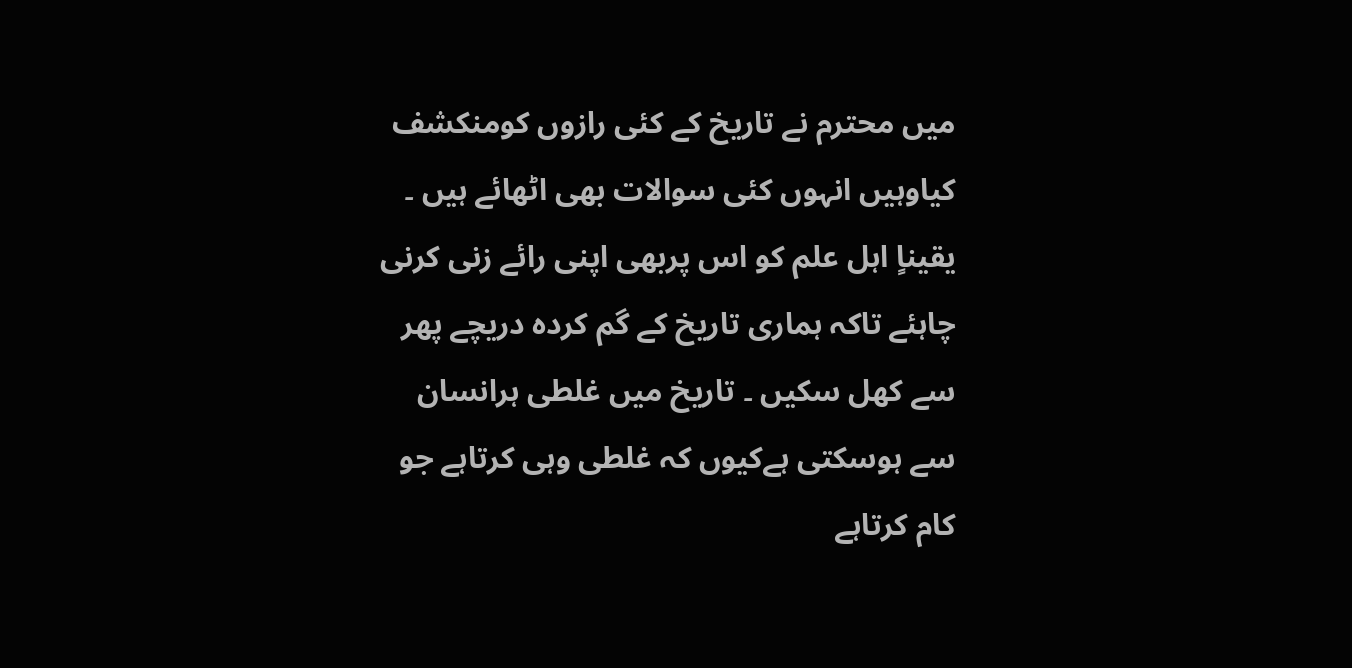میں محترم نے تاریخ کے کئی رازوں کومنکشف کیاوہیں انہوں کئی سوالات بھی اٹھائے ہیں ۔ یقیناٍ اہل علم کو اس پربھی اپنی رائے زنی کرنی چاہئے تاکہ ہماری تاریخ کے گم کردہ دریچے پھر سے کھل سکیں ۔ تاریخ میں غلطی ہرانسان سے ہوسکتی ہےکیوں کہ غلطی وہی کرتاہے جو کام کرتاہے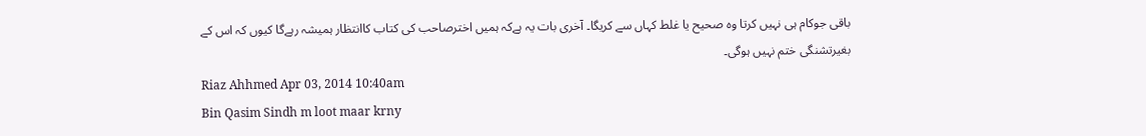باقی جوکام ہی نہیں کرتا وہ صحیح یا غلط کہاں سے کریگا۔ آخری بات یہ ہےکہ ہمیں اخترصاحب کی کتاب کاانتظار ہمیشہ رہےگا کیوں کہ اس کے بغیرتشنگی ختم نہیں ہوگی۔
Riaz Ahhmed Apr 03, 2014 10:40am
Bin Qasim Sindh m loot maar krny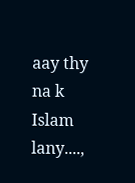aay thy na k Islam lany....,